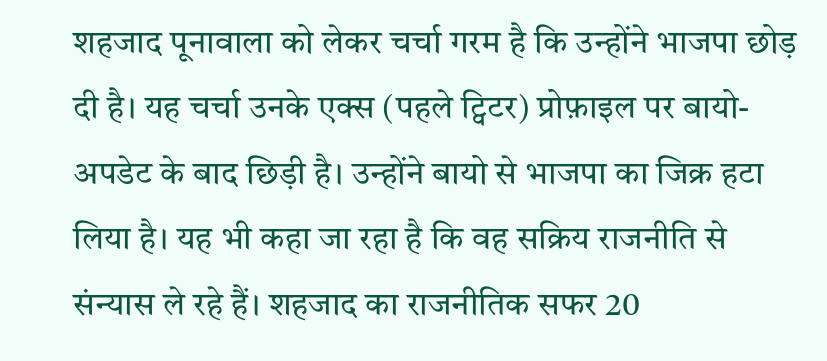शहजाद पूनावाला को लेकर चर्चा गरम है कि उन्होंने भाजपा छोड़ दी है। यह चर्चा उनके एक्स (पहले ट्विटर) प्रोफ़ाइल पर बायो-अपडेट के बाद छिड़ी है। उन्होंने बायो से भाजपा का जिक्र हटा लिया है। यह भी कहा जा रहा है कि वह सक्रिय राजनीति से संन्यास ले रहे हैं। शहजाद का राजनीतिक सफर 20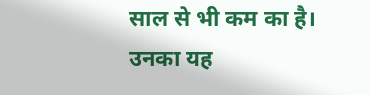साल से भी कम का है। उनका यह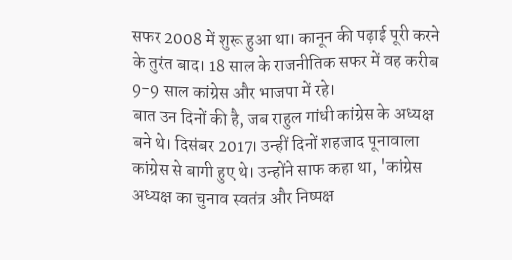सफर 2008 में शुरू हुआ था। कानून की पढ़ाई पूरी करने के तुरंत बाद। 18 साल के राजनीतिक सफर में वह करीब 9-9 साल कांग्रेस और भाजपा में रहे।
बात उन दिनों की है, जब राहुल गांधी कांग्रेस के अध्यक्ष बने थे। दिसंबर 2017। उन्हीं दिनों शहजाद पूनावाला कांग्रेस से बागी हुए थे। उन्होंने साफ कहा था, 'कांग्रेस अध्यक्ष का चुनाव स्वतंत्र और निष्पक्ष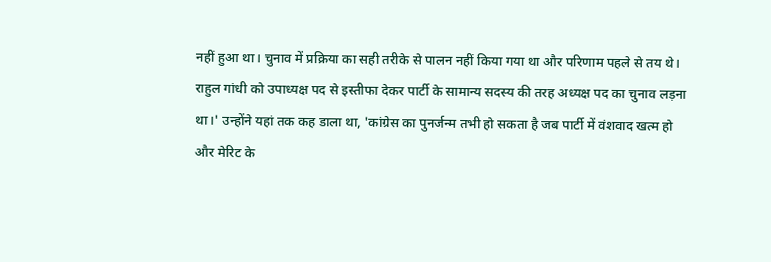नहीं हुआ था। चुनाव में प्रक्रिया का सही तरीके से पालन नहीं किया गया था और परिणाम पहले से तय थे। राहुल गांधी को उपाध्यक्ष पद से इस्तीफा देकर पार्टी के सामान्य सदस्य की तरह अध्यक्ष पद का चुनाव लड़ना था।' उन्होंने यहां तक कह डाला था, 'कांग्रेस का पुनर्जन्म तभी हो सकता है जब पार्टी में वंशवाद खत्म हो और मेरिट के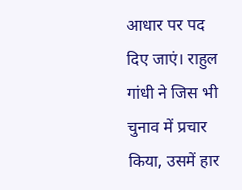आधार पर पद दिए जाएं। राहुल गांधी ने जिस भी चुनाव में प्रचार किया, उसमें हार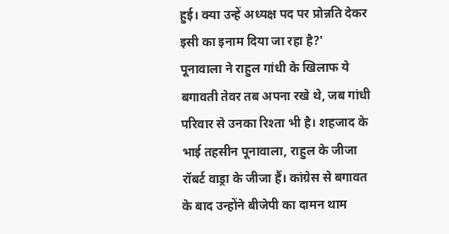हुई। क्या उन्हें अध्यक्ष पद पर प्रोन्नति देकर इसी का इनाम दिया जा रहा है?'
पूनावाला ने राहुल गांधी के खिलाफ ये बगावती तेवर तब अपना रखे थे, जब गांधी परिवार से उनका रिश्ता भी है। शहजाद के भाई तहसीन पूनावाला, राहुल के जीजा रॉबर्ट वाड्रा के जीजा हैं। कांग्रेस से बगावत के बाद उन्होंने बीजेपी का दामन थाम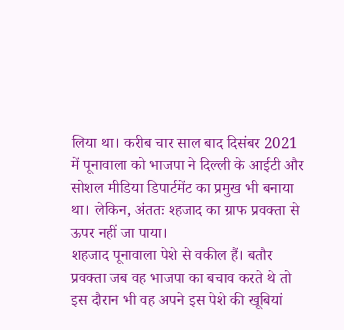लिया था। करीब चार साल बाद दिसंबर 2021 में पूनावाला को भाजपा ने दिल्ली के आईटी और सोशल मीडिया डिपार्टमेंट का प्रमुख भी बनाया था। लेकिन, अंततः श्हजाद का ग्राफ प्रवक्ता से ऊपर नहीं जा पाया।
शहजाद पूनावाला पेशे से वकील हैं। बतौर प्रवक्ता जब वह भाजपा का बचाव करते थे तो इस दौरान भी वह अपने इस पेशे की खूबियां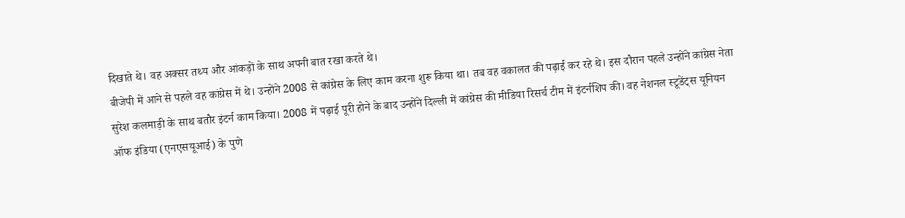दिखाते थे। वह अक्सर तथ्य और आंकड़ों के साथ अपनी बात रखा करते थे।
बीजेपी में आने से पहले वह कांग्रेस में थे। उन्होंने 2008 से कांग्रेस के लिए काम करना शुरू किया था। तब वह वकालत की पढ़ाई कर रहे थे। इस दौरान पहले उन्होंने कांग्रेस नेता सुरेश कलमाड़ी के साथ बतौर इंटर्न काम किया। 2008 में पढ़ाई पूरी होने के बाद उन्होंने दिल्ली में कांग्रेस की मीडिया रिसर्च टीम में इंटर्नशिप की। वह नेशनल स्टूडेंट्स यूनियन ऑफ इंडिया (एनएसयूआई) के पुणे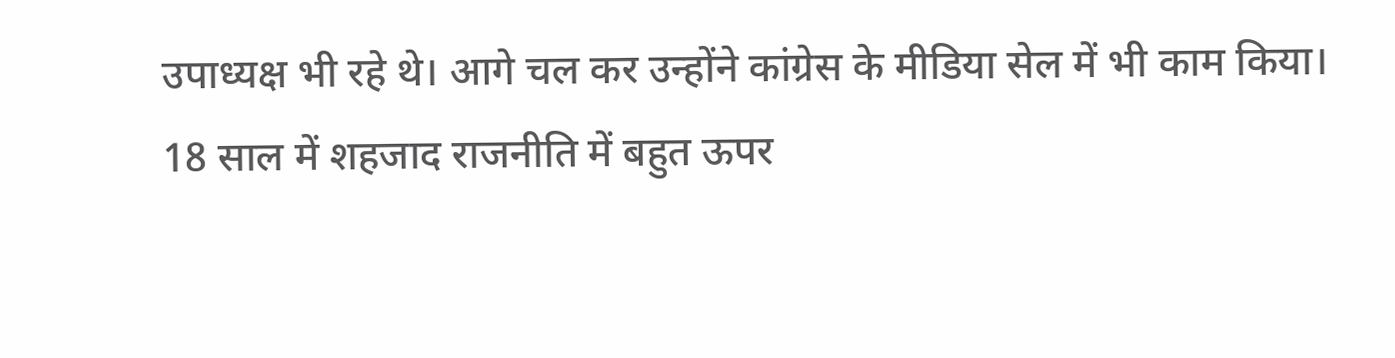उपाध्यक्ष भी रहे थे। आगे चल कर उन्होंने कांग्रेस के मीडिया सेल में भी काम किया।
18 साल में शहजाद राजनीति में बहुत ऊपर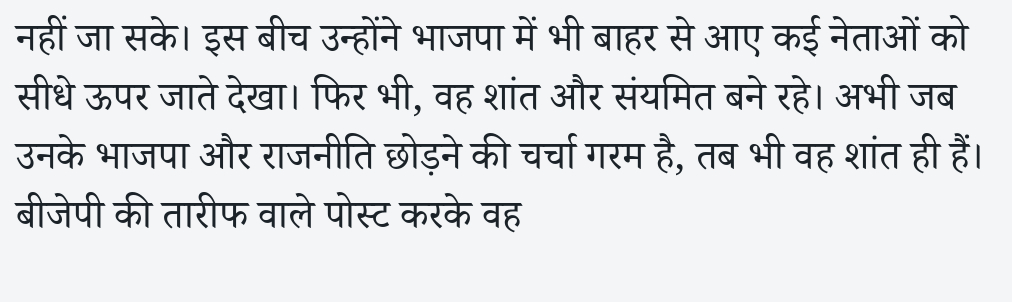नहीं जा सके। इस बीच उन्होंने भाजपा में भी बाहर से आए कई नेताओं को सीधे ऊपर जाते देखा। फिर भी, वह शांत और संयमित बने रहे। अभी जब उनके भाजपा और राजनीति छोड़ने की चर्चा गरम है, तब भी वह शांत ही हैं। बीजेपी की तारीफ वाले पोस्ट करके वह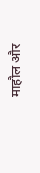माहौल और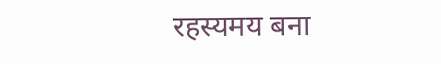रहस्यमय बना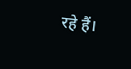रहे हैं।